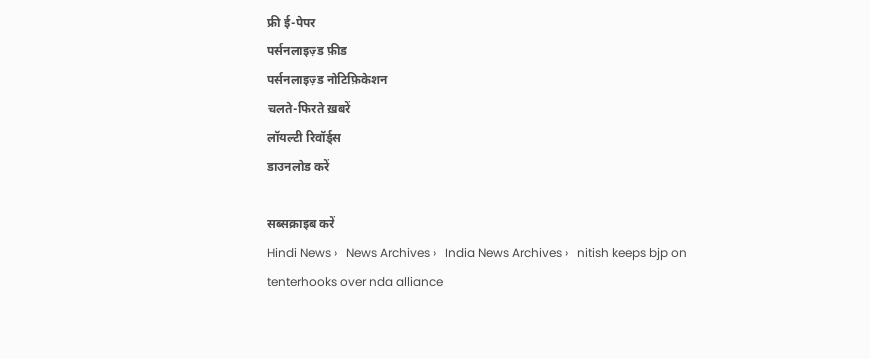फ्री ई-पेपर
पर्सनलाइज़्ड फ़ीड
पर्सनलाइज़्ड नोटिफ़िकेशन
चलते-फिरते ख़बरें
लॉयल्टी रिवॉर्ड्स
डाउनलोड करें

सब्सक्राइब करें
Hindi News ›   News Archives ›   India News Archives ›   nitish keeps bjp on tenterhooks over nda alliance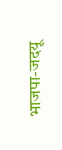भाजपा-जदयू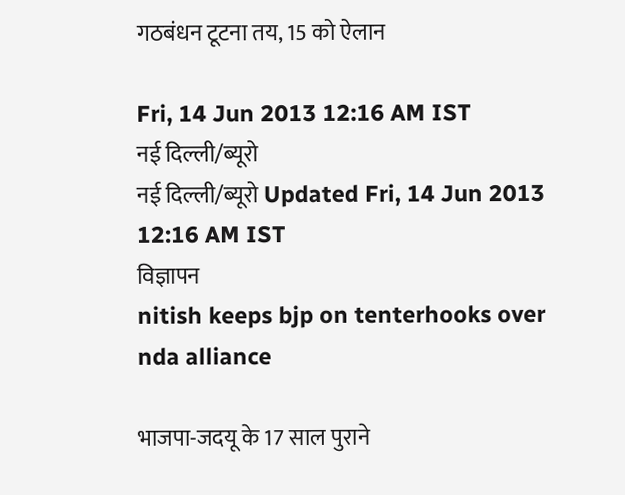गठबंधन टूटना तय, 15 को ऐलान

Fri, 14 Jun 2013 12:16 AM IST
नई दिल्ली/ब्यूरो
नई दिल्ली/ब्यूरो Updated Fri, 14 Jun 2013 12:16 AM IST
विज्ञापन
nitish keeps bjp on tenterhooks over nda alliance

भाजपा-जदयू के 17 साल पुराने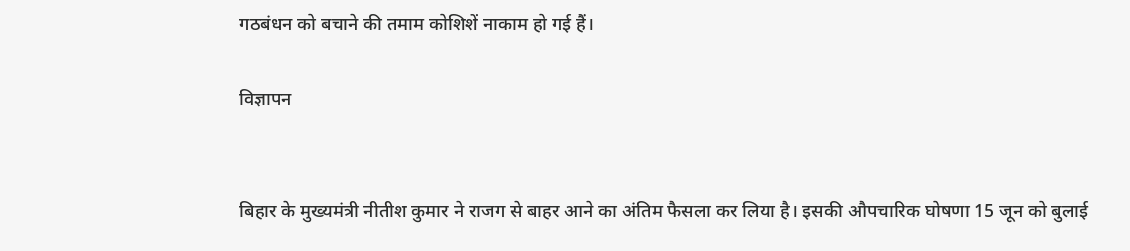गठबंधन को बचाने की तमाम कोशिशें नाकाम हो गई हैं।

विज्ञापन


बिहार के मुख्यमंत्री नीतीश कुमार ने राजग से बाहर आने का अंतिम फैसला कर लिया है। इसकी औपचारिक घोषणा 15 जून को बुलाई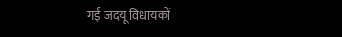गई जदयू विधायकों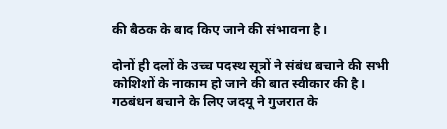की बैठक के बाद किए जाने की संभावना है।

दोनों ही दलों के उच्च पदस्थ सूत्रों ने संबंध बचाने की सभी कोशिशों के नाकाम हो जाने की बात स्वीकार की है।
गठबंधन बचाने के लिए जदयू ने गुजरात के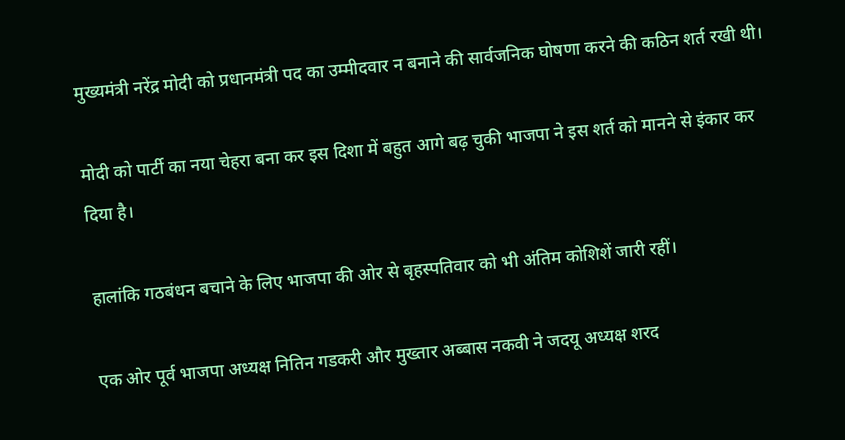मुख्यमंत्री नरेंद्र मोदी को प्रधानमंत्री पद का उम्मीदवार न बनाने की सार्वजनिक घोषणा करने की कठिन शर्त रखी थी।

मोदी को पार्टी का नया चेहरा बना कर इस दिशा में बहुत आगे बढ़ चुकी भाजपा ने इस शर्त को मानने से इंकार कर दिया है।

हालांकि गठबंधन बचाने के लिए भाजपा की ओर से बृहस्पतिवार को भी अंतिम कोशिशें जारी रहीं।

एक ओर पूर्व भाजपा अध्यक्ष नितिन गडकरी और मुख्तार अब्बास नकवी ने जदयू अध्यक्ष शरद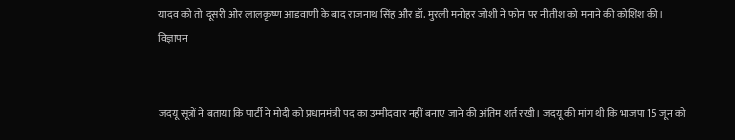यादव को तो दूसरी ओर लालकृष्ण आडवाणी के बाद राजनाथ सिंह और डॉ. मुरली मनोहर जोशी ने फोन पर नीतीश को मनाने की कोशिश की।
विज्ञापन


जदयू सूत्रों ने बताया कि पार्टी ने मोदी को प्रधानमंत्री पद का उम्मीदवार नहीं बनाए जाने की अंतिम शर्त रखी। जदयू की मांग थी कि भाजपा 15 जून को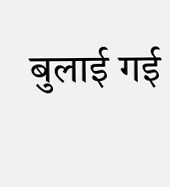बुलाई गई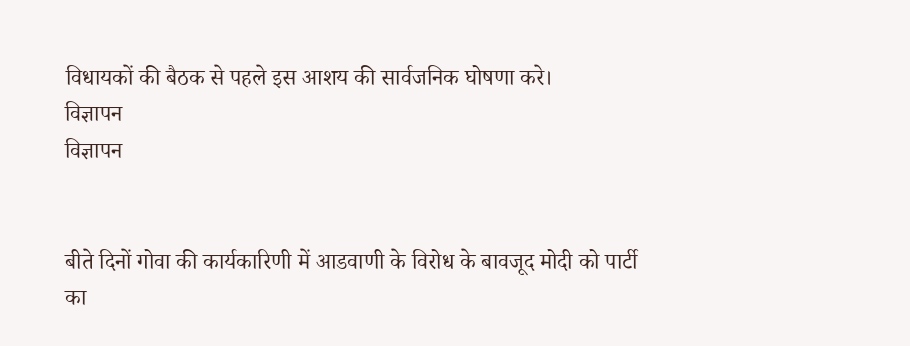विधायकों की बैठक से पहले इस आशय की सार्वजनिक घोषणा करे।
विज्ञापन
विज्ञापन


बीते दिनों गोवा की कार्यकारिणी में आडवाणी के विरोध के बावजूद मोदी को पार्टी का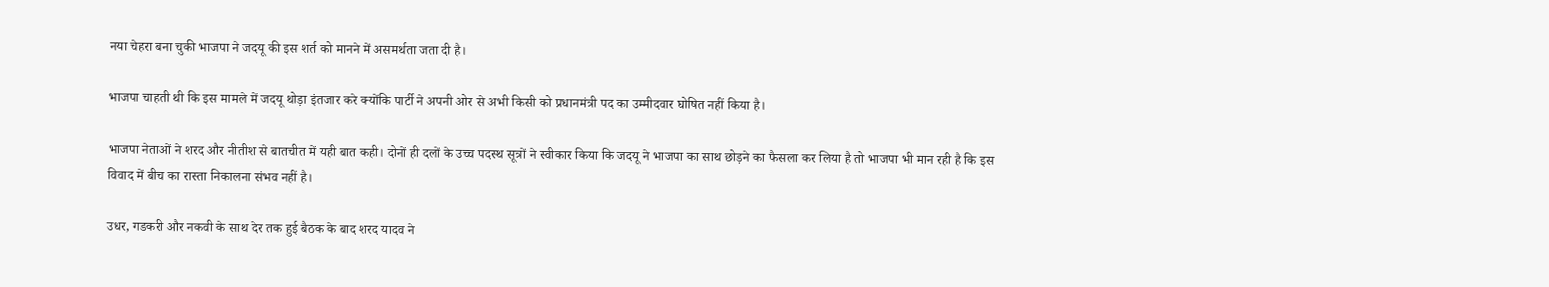नया चेहरा बना चुकी भाजपा ने जदयू की इस शर्त को मानने में असमर्थता जता दी है।

भाजपा चाहती थी कि इस मामले में जदयू थोड़ा इंतजार करे क्योंकि पार्टी ने अपनी ओर से अभी किसी को प्रधानमंत्री पद का उम्मीदवार घोषित नहीं किया है।

भाजपा नेताओं ने शरद और नीतीश से बातचीत में यही बात कही। दोनों ही दलों के उच्च पदस्थ सूत्रों ने स्वीकार किया कि जदयू ने भाजपा का साथ छोड़ने का फैसला कर लिया है तो भाजपा भी मान रही है कि इस विवाद में बीच का रास्ता निकालना संभव नहीं है।

उधर, गडकरी और नकवी के साथ देर तक हुई बैठक के बाद शरद यादव ने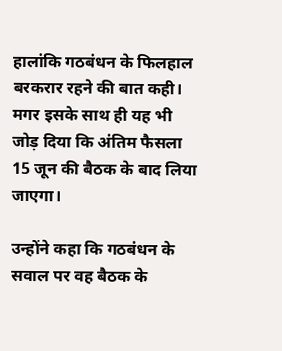हालांकि गठबंधन के फिलहाल बरकरार रहने की बात कही। मगर इसके साथ ही यह भी जोड़ दिया कि अंतिम फैसला 15 जून की बैठक के बाद लिया जाएगा।

उन्होंने कहा कि गठबंधन के सवाल पर वह बैठक के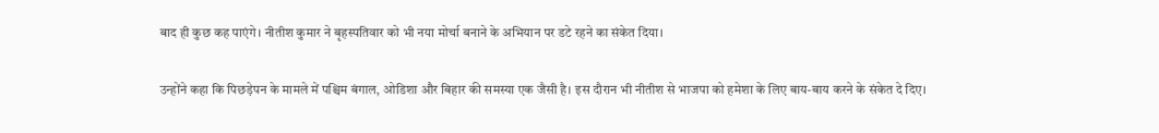बाद ही कुछ कह पाएंगे। नीतीश कुमार ने बृहस्पतिवार को भी नया मोर्चा बनाने के अभियान पर डटे रहने का संकेत दिया।

उन्होंने कहा कि पिछड़ेपन के मामले में पश्चिम बंगाल, ओडिशा और बिहार की समस्या एक जैसी है। इस दौरान भी नीतीश से भाजपा को हमेशा के लिए बाय-बाय करने के संकेत दे दिए।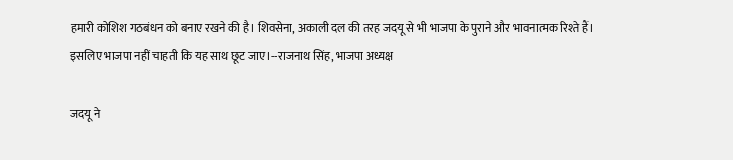हमारी कोशिश गठबंधन को बनाए रखने की है। शिवसेना, अकाली दल की तरह जदयू से भी भाजपा के पुराने और भावनात्मक रिश्ते हैं। इसलिए भाजपा नहीं चाहती कि यह साथ छूट जाए।--राजनाथ सिंह, भाजपा अध्यक्ष

जदयू ने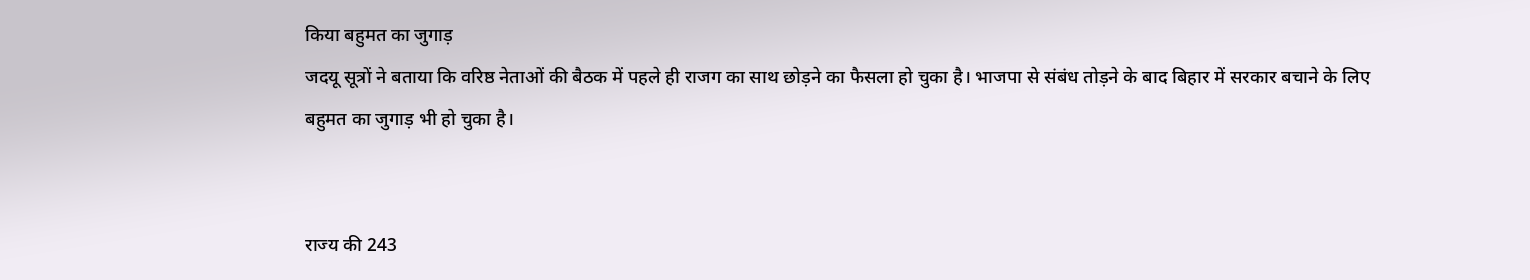किया बहुमत का जुगाड़
जदयू सूत्रों ने बताया कि वरिष्ठ नेताओं की बैठक में पहले ही राजग का साथ छोड़ने का फैसला हो चुका है। भाजपा से संबंध तोड़ने के बाद बिहार में सरकार बचाने के लिए बहुमत का जुगाड़ भी हो चुका है।


राज्य की 243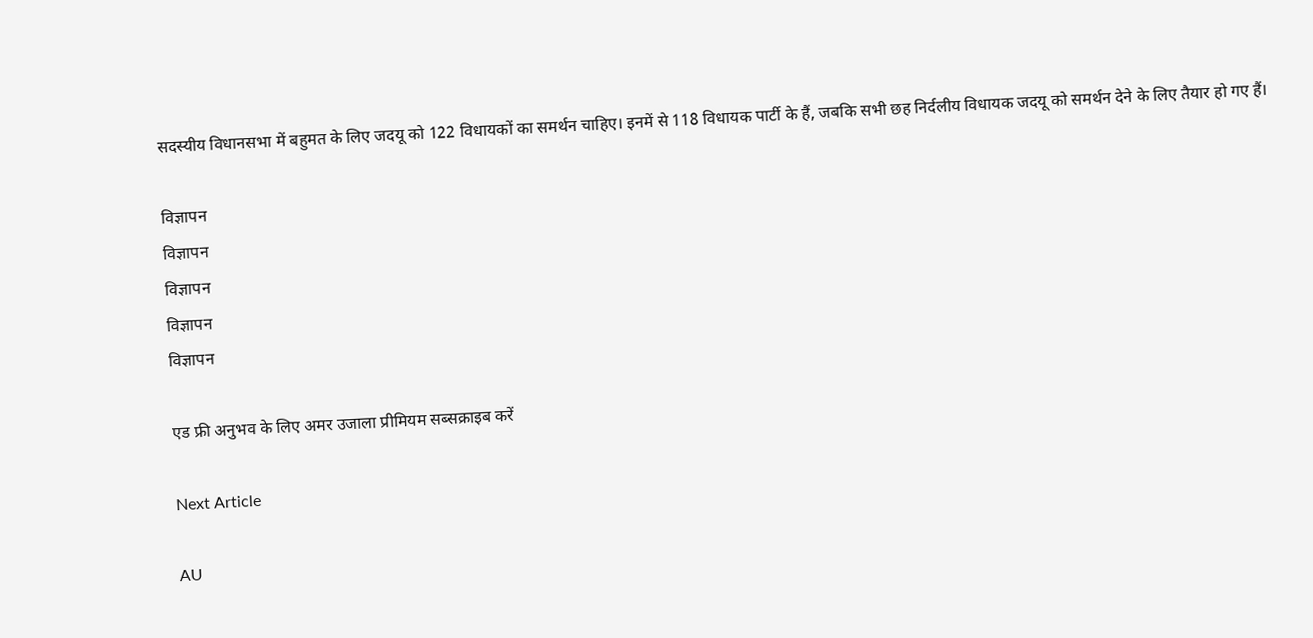सदस्यीय विधानसभा में बहुमत के लिए जदयू को 122 विधायकों का समर्थन चाहिए। इनमें से 118 विधायक पार्टी के हैं, जबकि सभी छह निर्दलीय विधायक जदयू को समर्थन देने के लिए तैयार हो गए हैं।

विज्ञापन
विज्ञापन
विज्ञापन
विज्ञापन
विज्ञापन

एड फ्री अनुभव के लिए अमर उजाला प्रीमियम सब्सक्राइब करें

Next Article

AU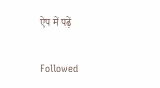ऐप में पढ़ें

Followed